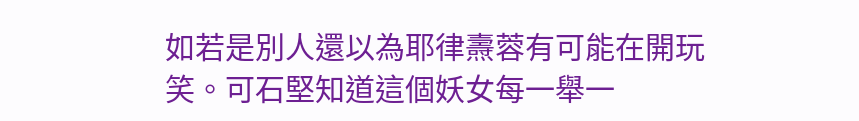如若是別人還以為耶律燾蓉有可能在開玩笑。可石堅知道這個妖女每一舉一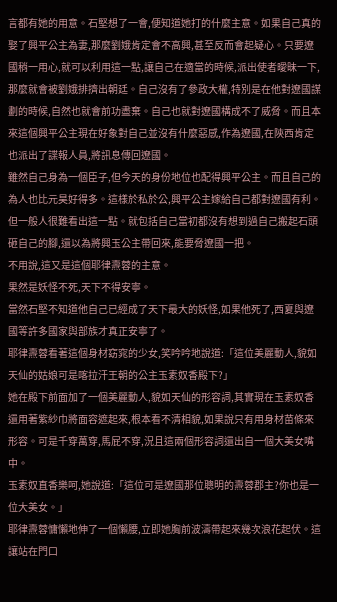言都有她的用意。石堅想了一會,便知道她打的什麼主意。如果自己真的娶了興平公主為妻,那麼劉娥肯定會不高興,甚至反而會起疑心。只要遼國稍一用心,就可以利用這一點,讓自己在適當的時候,派出使者曖昧一下,那麼就會被劉娥排擠出朝廷。自己沒有了參政大權,特別是在他對遼國謀劃的時候,自然也就會前功盡棄。自己也就對遼國構成不了威脅。而且本來這個興平公主現在好象對自己並沒有什麼惡感,作為遼國,在陝西肯定也派出了諜報人員,將訊息傳回遼國。
雖然自己身為一個臣子,但今天的身份地位也配得興平公主。而且自己的為人也比元昊好得多。這樣於私於公,興平公主嫁給自己都對遼國有利。但一般人很難看出這一點。就包括自己當初都沒有想到過自己搬起石頭砸自己的腳,還以為將興玉公主帶回來,能要脅遼國一把。
不用說,這又是這個耶律燾蓉的主意。
果然是妖怪不死,天下不得安寧。
當然石堅不知道他自己已經成了天下最大的妖怪,如果他死了,西夏與遼國等許多國家與部族才真正安寧了。
耶律燾蓉看著這個身材窈窕的少女,笑吟吟地說道:「這位美麗動人,貌如天仙的姑娘可是喀拉汗王朝的公主玉素奴香殿下?」
她在殿下前面加了一個美麗動人,貌如天仙的形容詞,其實現在玉素奴香還用著紫紗巾將面容遮起來,根本看不清相貌,如果說只有用身材苗條來形容。可是千穿萬穿,馬屁不穿,況且這兩個形容詞還出自一個大美女嘴中。
玉素奴直香樂呵,她說道:「這位可是遼國那位聰明的燾蓉郡主?你也是一位大美女。」
耶律燾蓉慵懶地伸了一個懶腰,立即她胸前波濤帶起來幾次浪花起伏。這讓站在門口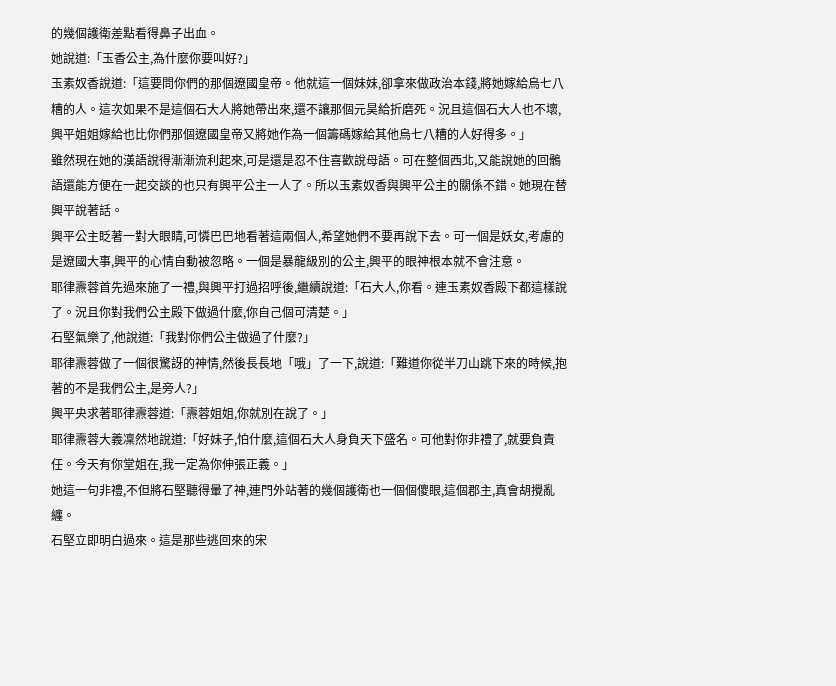的幾個護衛差點看得鼻子出血。
她說道:「玉香公主,為什麼你要叫好?」
玉素奴香說道:「這要問你們的那個遼國皇帝。他就這一個妹妹,卻拿來做政治本錢,將她嫁給烏七八糟的人。這次如果不是這個石大人將她帶出來,還不讓那個元昊給折磨死。況且這個石大人也不壞,興平姐姐嫁給也比你們那個遼國皇帝又將她作為一個籌碼嫁給其他烏七八糟的人好得多。」
雖然現在她的漢語說得漸漸流利起來,可是還是忍不住喜歡說母語。可在整個西北,又能說她的回鶻語還能方便在一起交談的也只有興平公主一人了。所以玉素奴香與興平公主的關係不錯。她現在替興平說著話。
興平公主眨著一對大眼睛,可憐巴巴地看著這兩個人,希望她們不要再說下去。可一個是妖女,考慮的是遼國大事,興平的心情自動被忽略。一個是暴龍級別的公主,興平的眼神根本就不會注意。
耶律燾蓉首先過來施了一禮,與興平打過招呼後,繼續說道:「石大人,你看。連玉素奴香殿下都這樣說了。況且你對我們公主殿下做過什麼,你自己個可清楚。」
石堅氣樂了,他說道:「我對你們公主做過了什麼?」
耶律燾蓉做了一個很驚訝的神情,然後長長地「哦」了一下,說道:「難道你從半刀山跳下來的時候,抱著的不是我們公主,是旁人?」
興平央求著耶律燾蓉道:「燾蓉姐姐,你就別在說了。」
耶律燾蓉大義凜然地說道:「好妹子,怕什麼,這個石大人身負天下盛名。可他對你非禮了,就要負責任。今天有你堂姐在,我一定為你伸張正義。」
她這一句非禮,不但將石堅聽得暈了神,連門外站著的幾個護衛也一個個傻眼,這個郡主,真會胡攪亂纏。
石堅立即明白過來。這是那些逃回來的宋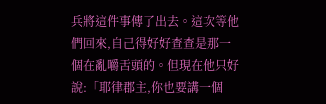兵將這件事傳了出去。這次等他們回來,自己得好好查查是那一個在亂嚼舌頭的。但現在他只好說:「耶律郡主,你也要講一個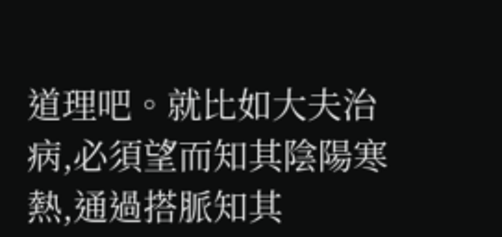道理吧。就比如大夫治病,必須望而知其陰陽寒熱,通過搭脈知其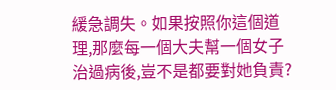緩急調失。如果按照你這個道理,那麼每一個大夫幫一個女子治過病後,豈不是都要對她負責?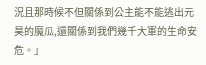況且那時候不但關係到公主能不能逃出元昊的魔瓜,還關係到我們幾千大軍的生命安危。」